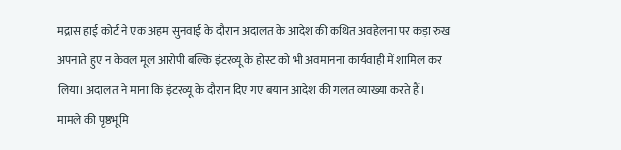मद्रास हाई कोर्ट ने एक अहम सुनवाई के दौरान अदालत के आदेश की कथित अवहेलना पर कड़ा रुख अपनाते हुए न केवल मूल आरोपी बल्कि इंटरव्यू के होस्ट को भी अवमानना कार्यवाही में शामिल कर लिया। अदालत ने माना कि इंटरव्यू के दौरान दिए गए बयान आदेश की गलत व्याख्या करते हैं।
मामले की पृष्ठभूमि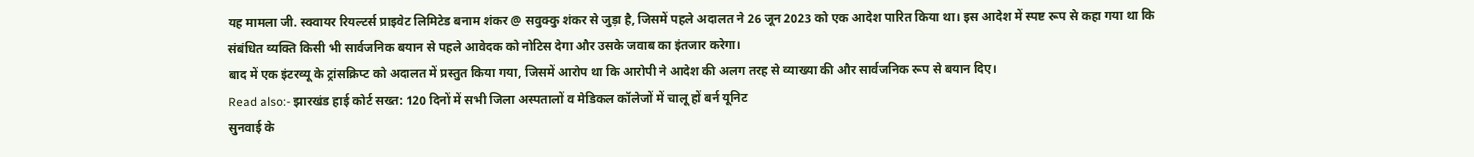यह मामला जी. स्क्वायर रियल्टर्स प्राइवेट लिमिटेड बनाम शंकर @ सवुक्कु शंकर से जुड़ा है, जिसमें पहले अदालत ने 26 जून 2023 को एक आदेश पारित किया था। इस आदेश में स्पष्ट रूप से कहा गया था कि संबंधित व्यक्ति किसी भी सार्वजनिक बयान से पहले आवेदक को नोटिस देगा और उसके जवाब का इंतजार करेगा।
बाद में एक इंटरव्यू के ट्रांसक्रिप्ट को अदालत में प्रस्तुत किया गया, जिसमें आरोप था कि आरोपी ने आदेश की अलग तरह से व्याख्या की और सार्वजनिक रूप से बयान दिए।
Read also:- झारखंड हाई कोर्ट सख्त: 120 दिनों में सभी जिला अस्पतालों व मेडिकल कॉलेजों में चालू हों बर्न यूनिट
सुनवाई के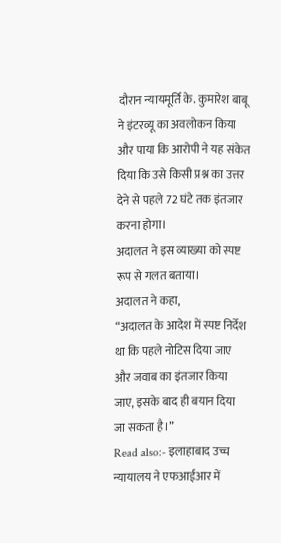दौरान न्यायमूर्ति के. कुमारेश बाबू ने इंटरव्यू का अवलोकन किया और पाया कि आरोपी ने यह संकेत दिया कि उसे किसी प्रश्न का उत्तर देने से पहले 72 घंटे तक इंतजार करना होगा।
अदालत ने इस व्याख्या को स्पष्ट रूप से गलत बताया।
अदालत ने कहा,
“अदालत के आदेश में स्पष्ट निर्देश था कि पहले नोटिस दिया जाए और जवाब का इंतजार किया जाए, इसके बाद ही बयान दिया जा सकता है।”
Read also:- इलाहाबाद उच्च न्यायालय ने एफआईआर में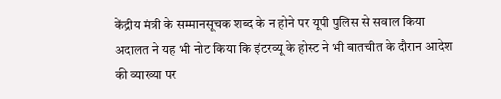केंद्रीय मंत्री के सम्मानसूचक शब्द के न होने पर यूपी पुलिस से सवाल किया
अदालत ने यह भी नोट किया कि इंटरव्यू के होस्ट ने भी बातचीत के दौरान आदेश की व्याख्या पर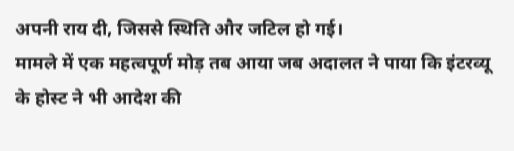अपनी राय दी, जिससे स्थिति और जटिल हो गई।
मामले में एक महत्वपूर्ण मोड़ तब आया जब अदालत ने पाया कि इंटरव्यू के होस्ट ने भी आदेश की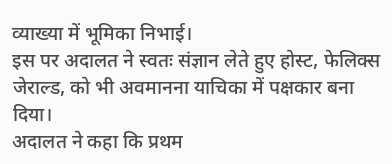व्याख्या में भूमिका निभाई।
इस पर अदालत ने स्वतः संज्ञान लेते हुए होस्ट, फेलिक्स जेराल्ड, को भी अवमानना याचिका में पक्षकार बना दिया।
अदालत ने कहा कि प्रथम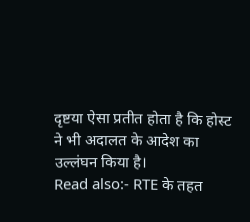दृष्टया ऐसा प्रतीत होता है कि होस्ट ने भी अदालत के आदेश का उल्लंघन किया है।
Read also:- RTE के तहत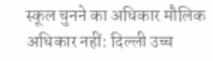स्कूल चुनने का अधिकार मौलिक अधिकार नहीं: दिल्ली उच्च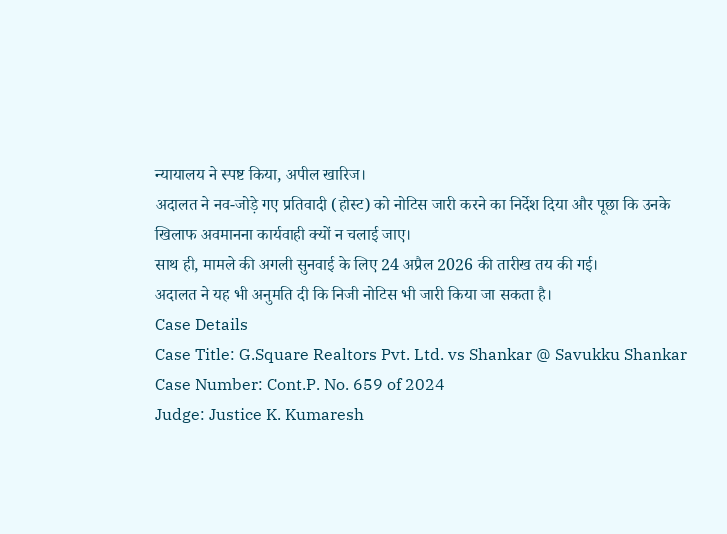न्यायालय ने स्पष्ट किया, अपील खारिज।
अदालत ने नव-जोड़े गए प्रतिवादी (होस्ट) को नोटिस जारी करने का निर्देश दिया और पूछा कि उनके खिलाफ अवमानना कार्यवाही क्यों न चलाई जाए।
साथ ही, मामले की अगली सुनवाई के लिए 24 अप्रैल 2026 की तारीख तय की गई।
अदालत ने यह भी अनुमति दी कि निजी नोटिस भी जारी किया जा सकता है।
Case Details
Case Title: G.Square Realtors Pvt. Ltd. vs Shankar @ Savukku Shankar
Case Number: Cont.P. No. 659 of 2024
Judge: Justice K. Kumaresh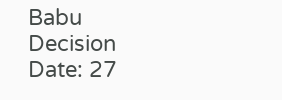Babu
Decision Date: 27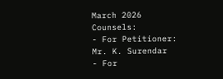March 2026
Counsels:
- For Petitioner: Mr. K. Surendar
- For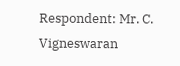Respondent: Mr. C. Vigneswaran